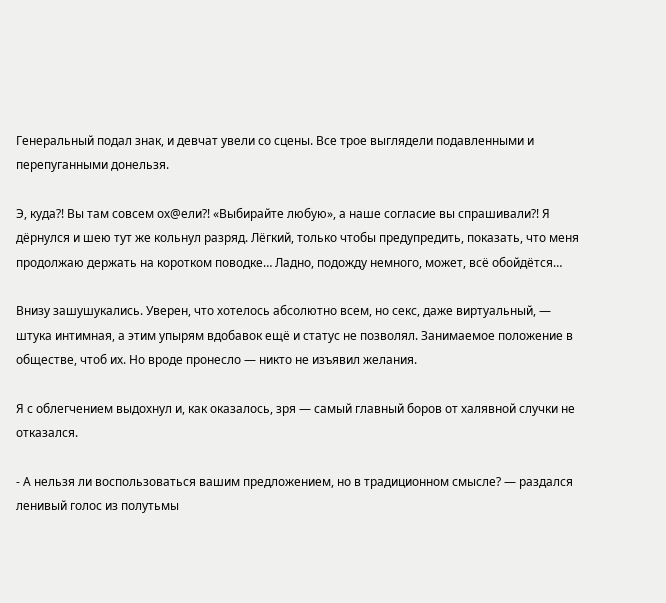Генеральный подал знак, и девчат увели со сцены. Все трое выглядели подавленными и перепуганными донельзя.

Э, куда?! Вы там совсем ох@ели?! «Выбирайте любую», а наше согласие вы спрашивали?! Я дёрнулся и шею тут же кольнул разряд. Лёгкий, только чтобы предупредить, показать, что меня продолжаю держать на коротком поводке… Ладно, подожду немного, может, всё обойдётся…

Внизу зашушукались. Уверен, что хотелось абсолютно всем, но секс, даже виртуальный, — штука интимная, а этим упырям вдобавок ещё и статус не позволял. Занимаемое положение в обществе, чтоб их. Но вроде пронесло — никто не изъявил желания.

Я с облегчением выдохнул и, как оказалось, зря — самый главный боров от халявной случки не отказался.

- А нельзя ли воспользоваться вашим предложением, но в традиционном смысле? — раздался ленивый голос из полутьмы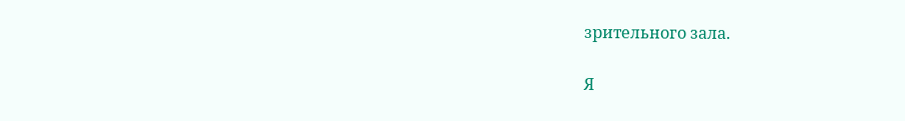зрительного зала.

Я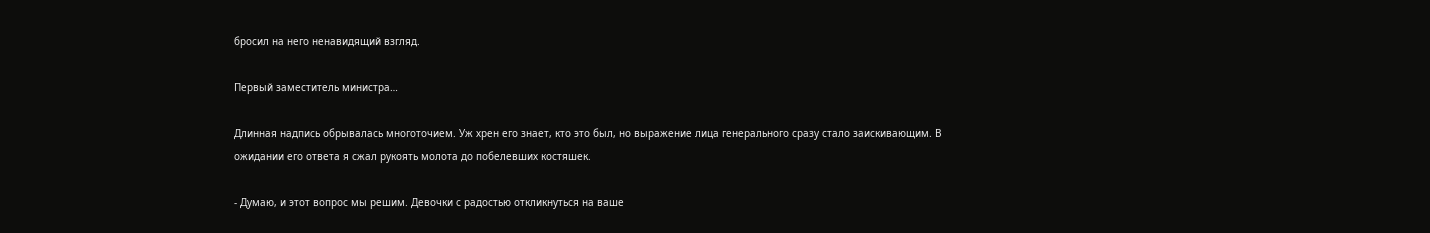бросил на него ненавидящий взгляд.

Первый заместитель министра…

Длинная надпись обрывалась многоточием. Уж хрен его знает, кто это был, но выражение лица генерального сразу стало заискивающим. В ожидании его ответа я сжал рукоять молота до побелевших костяшек.

- Думаю, и этот вопрос мы решим. Девочки с радостью откликнуться на ваше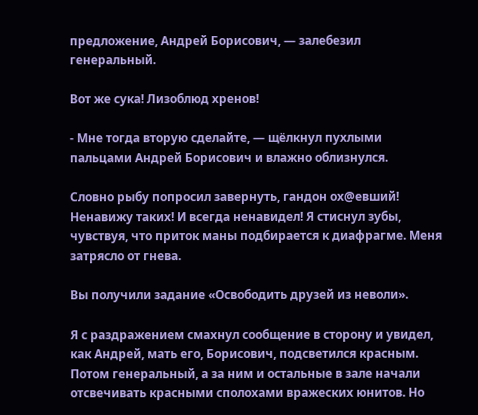предложение, Андрей Борисович, — залебезил генеральный.

Вот же сука! Лизоблюд хренов!

- Мне тогда вторую сделайте, — щёлкнул пухлыми пальцами Андрей Борисович и влажно облизнулся.

Словно рыбу попросил завернуть, гандон ох@евший! Ненавижу таких! И всегда ненавидел! Я стиснул зубы, чувствуя, что приток маны подбирается к диафрагме. Меня затрясло от гнева.

Вы получили задание «Освободить друзей из неволи».

Я с раздражением смахнул сообщение в сторону и увидел, как Андрей, мать его, Борисович, подсветился красным. Потом генеральный, а за ним и остальные в зале начали отсвечивать красными сполохами вражеских юнитов. Но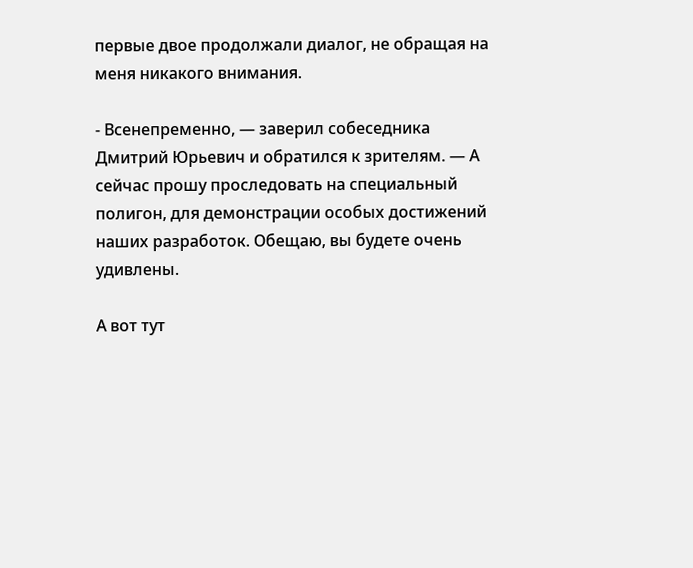первые двое продолжали диалог, не обращая на меня никакого внимания.

- Всенепременно, — заверил собеседника Дмитрий Юрьевич и обратился к зрителям. — А сейчас прошу проследовать на специальный полигон, для демонстрации особых достижений наших разработок. Обещаю, вы будете очень удивлены.

А вот тут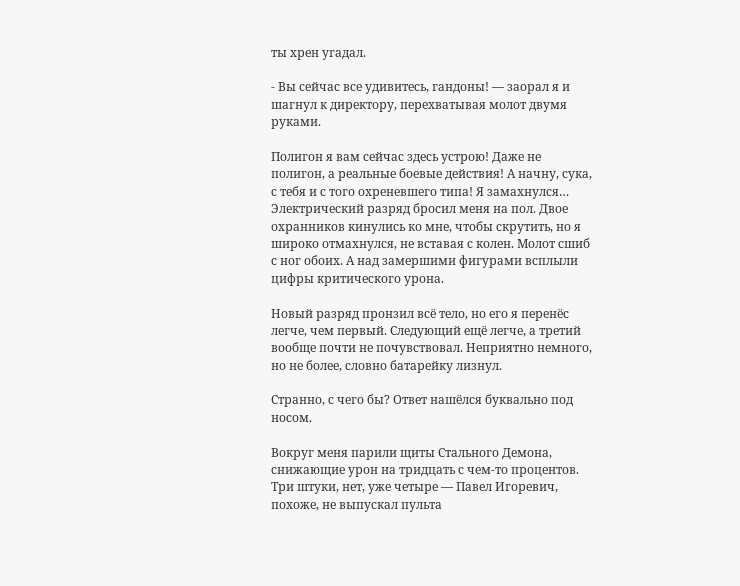ты хрен угадал.

- Вы сейчас все удивитесь, гандоны! — заорал я и шагнул к директору, перехватывая молот двумя руками.

Полигон я вам сейчас здесь устрою! Даже не полигон, а реальные боевые действия! А начну, сука, с тебя и с того охреневшего типа! Я замахнулся… Электрический разряд бросил меня на пол. Двое охранников кинулись ко мне, чтобы скрутить, но я широко отмахнулся, не вставая с колен. Молот сшиб с ног обоих. А над замершими фигурами всплыли цифры критического урона.

Новый разряд пронзил всё тело, но его я перенёс легче, чем первый. Следующий ещё легче, а третий вообще почти не почувствовал. Неприятно немного, но не более, словно батарейку лизнул.

Странно, с чего бы? Ответ нашёлся буквально под носом.

Вокруг меня парили щиты Стального Демона, снижающие урон на тридцать с чем-то процентов. Три штуки, нет, уже четыре — Павел Игоревич, похоже, не выпускал пульта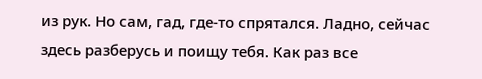из рук. Но сам, гад, где-то спрятался. Ладно, сейчас здесь разберусь и поищу тебя. Как раз все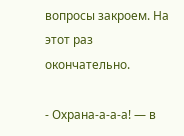вопросы закроем. На этот раз окончательно.

- Охрана-а-а-а! — в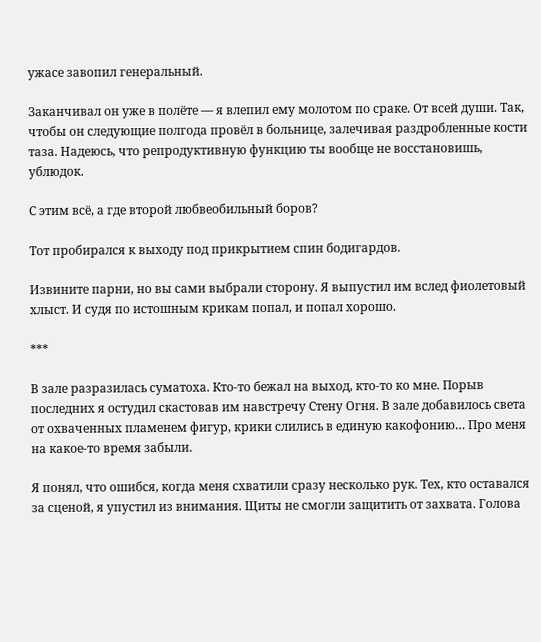ужасе завопил генеральный.

Заканчивал он уже в полёте — я влепил ему молотом по сраке. От всей души. Так, чтобы он следующие полгода провёл в больнице, залечивая раздробленные кости таза. Надеюсь, что репродуктивную функцию ты вообще не восстановишь, ублюдок.

С этим всё, а где второй любвеобильный боров?

Тот пробирался к выходу под прикрытием спин бодигардов.

Извините парни, но вы сами выбрали сторону. Я выпустил им вслед фиолетовый хлыст. И судя по истошным крикам попал, и попал хорошо.

***

В зале разразилась суматоха. Кто-то бежал на выход, кто-то ко мне. Порыв последних я остудил скастовав им навстречу Стену Огня. В зале добавилось света от охваченных пламенем фигур, крики слились в единую какофонию… Про меня на какое-то время забыли.

Я понял, что ошибся, когда меня схватили сразу несколько рук. Тех, кто оставался за сценой, я упустил из внимания. Щиты не смогли защитить от захвата. Голова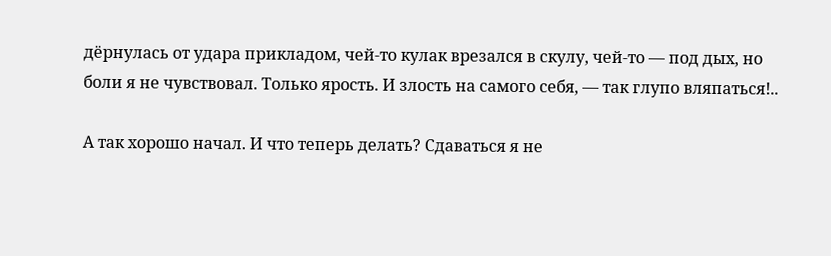дёрнулась от удара прикладом, чей-то кулак врезался в скулу, чей-то — под дых, но боли я не чувствовал. Только ярость. И злость на самого себя, — так глупо вляпаться!..

А так хорошо начал. И что теперь делать? Сдаваться я не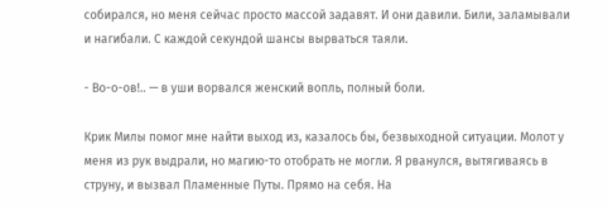собирался, но меня сейчас просто массой задавят. И они давили. Били, заламывали и нагибали. С каждой секундой шансы вырваться таяли.

- Во-о-ов!.. — в уши ворвался женский вопль, полный боли.

Крик Милы помог мне найти выход из, казалось бы, безвыходной ситуации. Молот у меня из рук выдрали, но магию-то отобрать не могли. Я рванулся, вытягиваясь в струну, и вызвал Пламенные Путы. Прямо на себя. На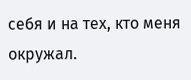себя и на тех, кто меня окружал.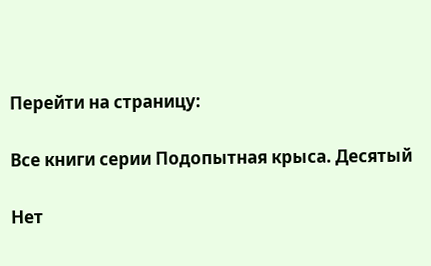Перейти на страницу:

Все книги серии Подопытная крыса. Десятый

Нет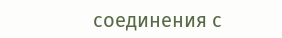соединения с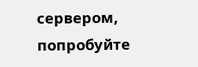сервером, попробуйте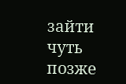зайти чуть позже